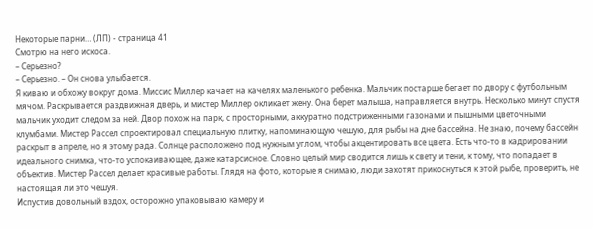Некоторые парни… (ЛП) - страница 41
Смотрю на него искоса.
– Серьезно?
– Серьезно. – Он снова улыбается.
Я киваю и обхожу вокруг дома. Миссис Миллер качает на качелях маленького ребенка. Мальчик постарше бегает по двору с футбольным мячом. Раскрывается раздвижная дверь, и мистер Миллер окликает жену. Она берет малыша, направляется внутрь. Несколько минут спустя мальчик уходит следом за ней. Двор похож на парк, с просторными, аккуратно подстриженными газонами и пышными цветочными клумбами. Мистер Рассел спроектировал специальную плитку, напоминающую чешую, для рыбы на дне бассейна. Не знаю, почему бассейн раскрыт в апреле, но я этому рада. Солнце расположено под нужным углом, чтобы акцентировать все цвета. Есть что-то в кадрировании идеального снимка, что-то успокаивающее, даже катарсисное. Словно целый мир сводится лишь к свету и тени, к тому, что попадает в объектив. Мистер Рассел делает красивые работы. Глядя на фото, которые я снимаю, люди захотят прикоснуться к этой рыбе, проверить, не настоящая ли это чешуя.
Испустив довольный вздох, осторожно упаковываю камеру и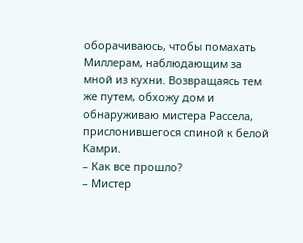оборачиваюсь, чтобы помахать Миллерам, наблюдающим за мной из кухни. Возвращаясь тем же путем, обхожу дом и обнаруживаю мистера Рассела, прислонившегося спиной к белой Камри.
– Как все прошло?
– Мистер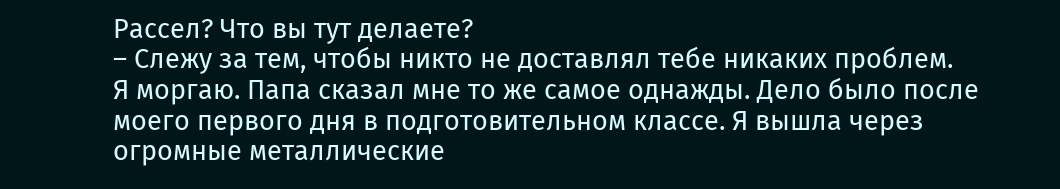Рассел? Что вы тут делаете?
– Слежу за тем, чтобы никто не доставлял тебе никаких проблем.
Я моргаю. Папа сказал мне то же самое однажды. Дело было после моего первого дня в подготовительном классе. Я вышла через огромные металлические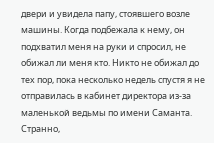двери и увидела папу, стоявшего возле машины. Когда подбежала к нему, он подхватил меня на руки и спросил, не обижал ли меня кто. Никто не обижал до тех пор, пока несколько недель спустя я не отправилась в кабинет директора из-за маленькой ведьмы по имени Саманта. Странно,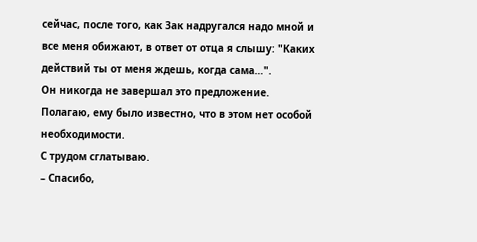сейчас, после того, как Зак надругался надо мной и все меня обижают, в ответ от отца я слышу: "Каких действий ты от меня ждешь, когда сама…".
Он никогда не завершал это предложение. Полагаю, ему было известно, что в этом нет особой необходимости.
С трудом сглатываю.
– Спасибо,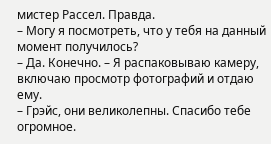мистер Рассел. Правда.
– Могу я посмотреть, что у тебя на данный момент получилось?
– Да. Конечно. – Я распаковываю камеру, включаю просмотр фотографий и отдаю ему.
– Грэйс, они великолепны. Спасибо тебе огромное.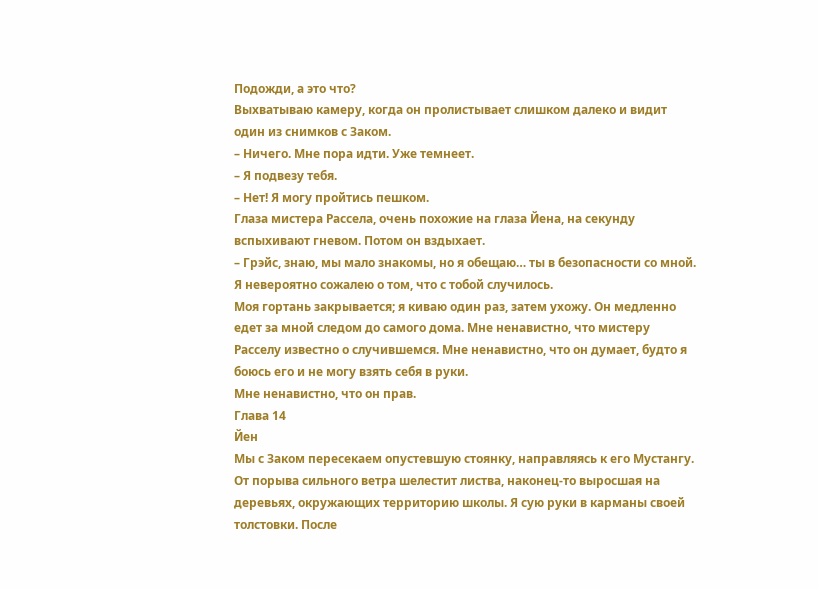Подожди, а это что?
Выхватываю камеру, когда он пролистывает слишком далеко и видит один из снимков с Заком.
– Ничего. Мне пора идти. Уже темнеет.
– Я подвезу тебя.
– Нет! Я могу пройтись пешком.
Глаза мистера Рассела, очень похожие на глаза Йена, на секунду вспыхивают гневом. Потом он вздыхает.
– Грэйс, знаю, мы мало знакомы, но я обещаю… ты в безопасности со мной. Я невероятно сожалею о том, что с тобой случилось.
Моя гортань закрывается; я киваю один раз, затем ухожу. Он медленно едет за мной следом до самого дома. Мне ненавистно, что мистеру Расселу известно о случившемся. Мне ненавистно, что он думает, будто я боюсь его и не могу взять себя в руки.
Мне ненавистно, что он прав.
Глава 14
Йен
Мы с Заком пересекаем опустевшую стоянку, направляясь к его Мустангу. От порыва сильного ветра шелестит листва, наконец-то выросшая на деревьях, окружающих территорию школы. Я сую руки в карманы своей толстовки. После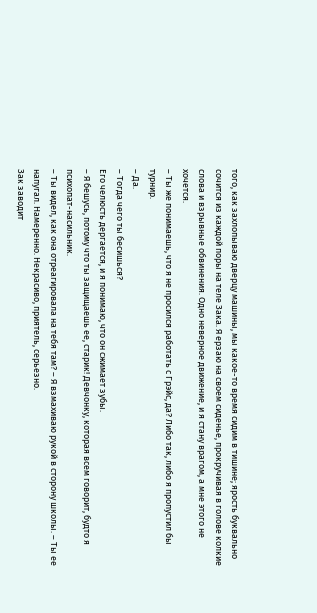того, как захлопываю дверцу машины, мы какое-то время сидим в тишине; ярость буквально сочится из каждой поры на теле Зака. Я ерзаю на своем сиденье, прокручивая в голове колкие слова и взрывные обвинения. Одно неверное движение, и я стану врагом, а мне этого не хочется.
– Ты же понимаешь, что я не просился работать с Грэйс, да? Либо так, либо я пропустил бы турнир.
– Да.
– Тогда чего ты бесишься?
Его челюсть дергается, и я понимаю, что он сжимает зубы.
– Я бешусь, потому что ты защищаешь ее, старик! Девчонку, которая всем говорит, будто я психопат-насильник.
– Ты видел, как она отреагировала на тебя там? – Я взмахиваю рукой в сторону школы. – Ты ее напугал. Намеренно. Некрасиво, приятель, серьезно.
Зак заводит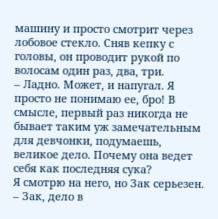машину и просто смотрит через лобовое стекло. Сняв кепку с головы, он проводит рукой по волосам один раз, два, три.
– Ладно. Может, и напугал. Я просто не понимаю ее, бро! В смысле, первый раз никогда не бывает таким уж замечательным для девчонки, подумаешь, великое дело. Почему она ведет себя как последняя сука?
Я смотрю на него, но Зак серьезен.
– Зак, дело в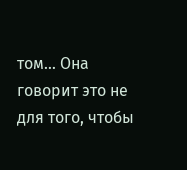том… Она говорит это не для того, чтобы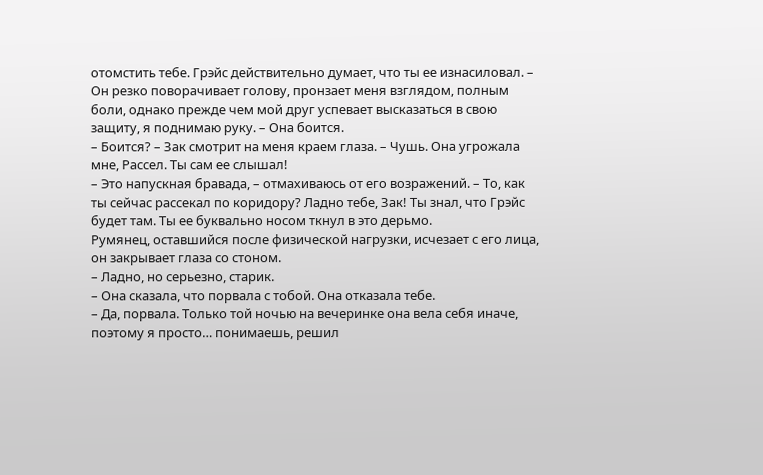отомстить тебе. Грэйс действительно думает, что ты ее изнасиловал. – Он резко поворачивает голову, пронзает меня взглядом, полным боли, однако прежде чем мой друг успевает высказаться в свою защиту, я поднимаю руку. – Она боится.
– Боится? – Зак смотрит на меня краем глаза. – Чушь. Она угрожала мне, Рассел. Ты сам ее слышал!
– Это напускная бравада, – отмахиваюсь от его возражений. – То, как ты сейчас рассекал по коридору? Ладно тебе, Зак! Ты знал, что Грэйс будет там. Ты ее буквально носом ткнул в это дерьмо.
Румянец, оставшийся после физической нагрузки, исчезает с его лица, он закрывает глаза со стоном.
– Ладно, но серьезно, старик.
– Она сказала, что порвала с тобой. Она отказала тебе.
– Да, порвала. Только той ночью на вечеринке она вела себя иначе, поэтому я просто… понимаешь, решил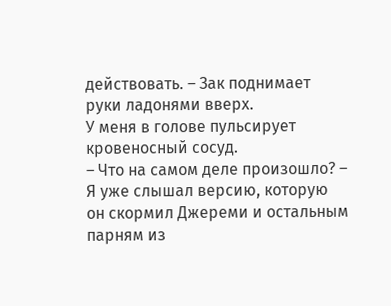действовать. – Зак поднимает руки ладонями вверх.
У меня в голове пульсирует кровеносный сосуд.
– Что на самом деле произошло? – Я уже слышал версию, которую он скормил Джереми и остальным парням из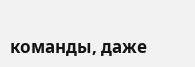команды, даже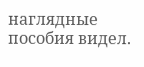наглядные пособия видел.